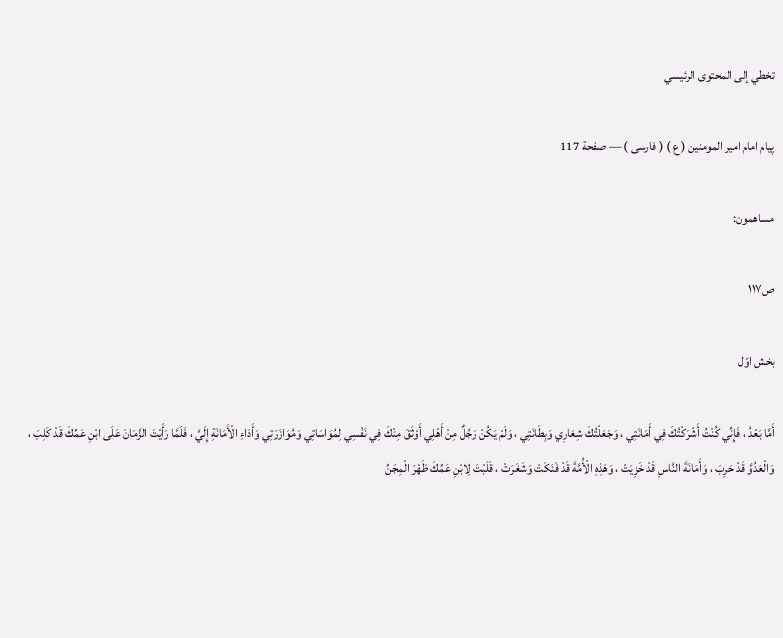تخطي إلى المحتوى الرئيسي

پيام امام امير المومنين ( ع ) ( فارسى ) — صفحة 117

مساهمون:

ص١١٧

بخش اوّل

أَمَّا بَعْدُ ، فَإِنِّي كُنْتُ أَشْرَكْتُكَ فِي أَمَانَتِي ، وَجَعَلْتُكَ شِعَارِي وَبِطَانَتِي ، وَلَمْ يَكُنْ رَجُلٌ مِنْ أَهْلِي أَوْثَقَ مِنْكَ فِي نَفْسِي لِمُوَاسَاتِي وَمُوَازَرَتِي وَأَدَاءِ الْأَمَانَةِ إِلَيَّ ، فَلَمَّا رَأَيْتَ الزَّمَانَ عَلَى ابْنِ عَمِّكَ قَدْ كَلِبَ ، وَالْعَدُوَّ قَدْ حَرِبَ ، وَأَمَانَةَ النَّاسِ قَدْ خَزِيَتْ ، وَهَذِهِ الْأُمَّةَ قَدْ فَنَكَتْ وَشَغَرَتْ ، قَلَبْتَ لِابْنِ عَمِّكَ ظَهْرَ الْمِجَنِّ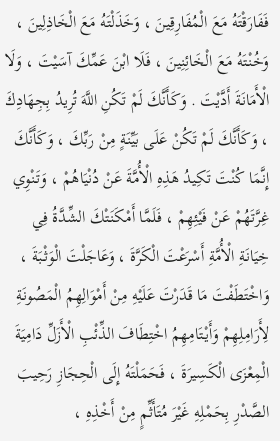فَفَارَقْتَهُ مَعَ الْمُفَارِقِينَ ، وَخَذَلْتَهُ مَعَ الْخَاذِلِينَ ، وَخُنْتَهُ مَعَ الْخَائِنِينَ ، فَلَا ابْنَ عَمِّكَ آسَيْتَ ، وَلَا الْأَمَانَةَ أَدَّيْتَ . وَكَأَنَّكَ لَمْ تَكُنِ اللَّهَ تُرِيدُ بِجِهَادِكَ ، وَكَأَنَّكَ لَمْ تَكُنْ عَلَى بَيِّنَةٍ مِنْ رَبِّكَ ، وَكَأَنَّكَ إِنَّمَا كُنْتَ تَكِيدُ هَذِهِ الْأُمَّةَ عَنْ دُنْيَاهُمْ ، وَتَنْوِي غِرَّتَهُمْ عَنْ فَيْئِهِمْ ، فَلَمَّا أَمْكَنَتْكَ الشِّدَّةُ فِي خِيَانَةِ الْأُمَّةِ أَسْرَعْتَ الْكَرَّةَ ، وَعَاجَلْتَ الْوَثْبَةَ ، وَاخْتَطَفْتَ مَا قَدَرْتَ عَلَيْهِ مِنْ أَمْوَالِهِمُ الْمَصُونَةِ لِأَرَامِلِهِمْ وَأَيْتَامِهِمُ اخْتِطَافَ الذِّئْبِ الْأَزَلِّ دَامِيَةَ الْمِعْزَى الْكَسِيرَةَ ، فَحَمَلْتَهُ إِلَى الْحِجَازِ رَحِيبَ الصَّدْرِ بِحَمْلِهِ غَيْرَ مُتَأَثِّمٍ مِنْ أَخْذِهِ ،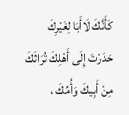كَأَنَّكَ لَاأَبَا لِغَيْرِكَ حَدَرْتَ إِلَى أَهْلِكَ تُرَاثَكَ مِنْ أَبِيكَ وَأُمِّكَ ،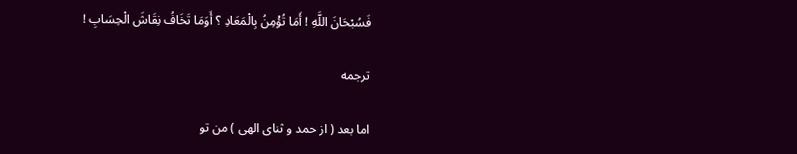فَسُبْحَانَ اللَّهِ ! أَمَا تُؤْمِنُ بِالْمَعَادِ ؟ أَوَمَا تَخَافُ نِقَاشَ الْحِسَابِ !

ترجمه

اما بعد ( از حمد و ثناى الهى ) من تو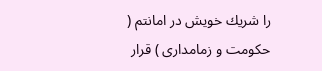را شريك خويش در امانتم ( حكومت و زمامدارى ) قرار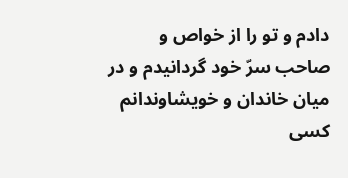دادم و تو را از خواص و صاحب سرّ خود گردانيدم و در ميان خاندان و خويشاوندانم كسى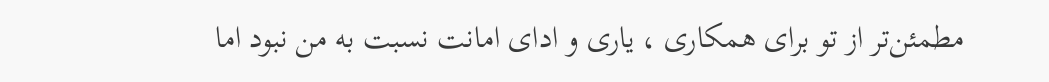مطمئن‌تر از تو براى همكارى ، يارى و اداى امانت نسبت به من نبود اما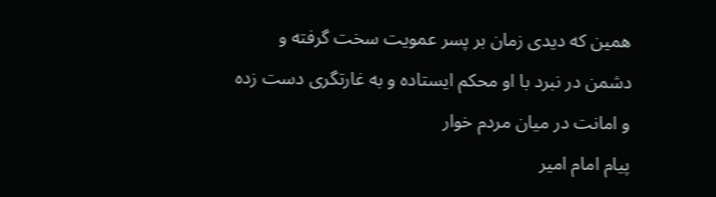همين كه ديدى زمان بر پسر عمويت سخت گرفته و دشمن در نبرد با او محكم ايستاده و به غارتگرى دست زده و امانت در ميان مردم خوار
پيام امام امير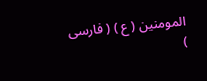المومنين ( ع ) ( فارسى )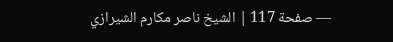— صفحة 117 | الشيخ ناصر مكارم الشيرازي